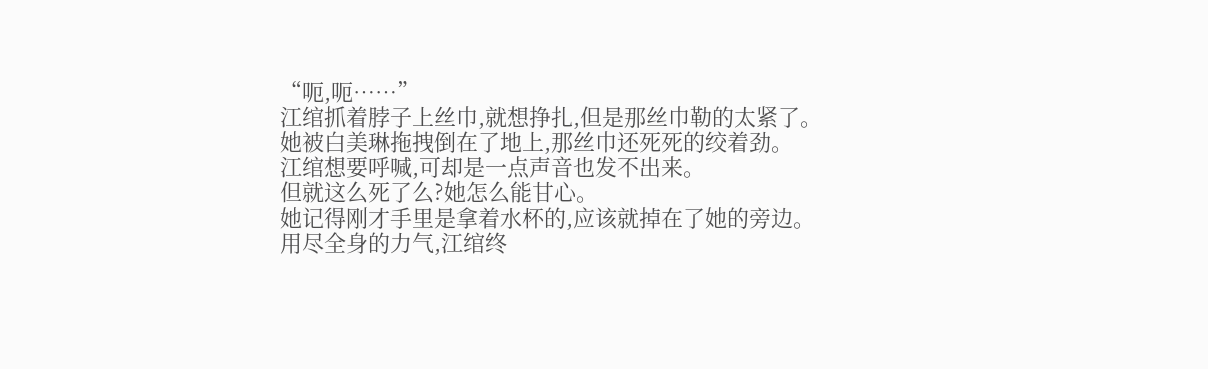“呃,呃……”
江绾抓着脖子上丝巾,就想挣扎,但是那丝巾勒的太紧了。
她被白美琳拖拽倒在了地上,那丝巾还死死的绞着劲。
江绾想要呼喊,可却是一点声音也发不出来。
但就这么死了么?她怎么能甘心。
她记得刚才手里是拿着水杯的,应该就掉在了她的旁边。
用尽全身的力气,江绾终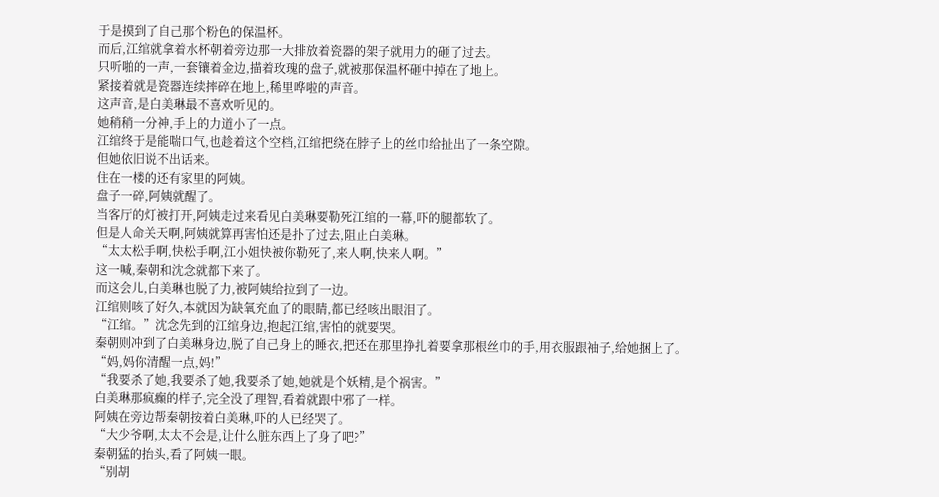于是摸到了自己那个粉色的保温杯。
而后,江绾就拿着水杯朝着旁边那一大排放着瓷器的架子就用力的砸了过去。
只听啪的一声,一套镶着金边,描着玫瑰的盘子,就被那保温杯砸中掉在了地上。
紧接着就是瓷器连续摔碎在地上,稀里哗啦的声音。
这声音,是白美琳最不喜欢听见的。
她稍稍一分神,手上的力道小了一点。
江绾终于是能喘口气,也趁着这个空档,江绾把绕在脖子上的丝巾给扯出了一条空隙。
但她依旧说不出话来。
住在一楼的还有家里的阿姨。
盘子一碎,阿姨就醒了。
当客厅的灯被打开,阿姨走过来看见白美琳要勒死江绾的一幕,吓的腿都软了。
但是人命关天啊,阿姨就算再害怕还是扑了过去,阻止白美琳。
“太太松手啊,快松手啊,江小姐快被你勒死了,来人啊,快来人啊。”
这一喊,秦朝和沈念就都下来了。
而这会儿,白美琳也脱了力,被阿姨给拉到了一边。
江绾则咳了好久,本就因为缺氧充血了的眼睛,都已经咳出眼泪了。
“江绾。”沈念先到的江绾身边,抱起江绾,害怕的就要哭。
秦朝则冲到了白美琳身边,脱了自己身上的睡衣,把还在那里挣扎着要拿那根丝巾的手,用衣服跟袖子,给她捆上了。
“妈,妈你清醒一点,妈!”
“我要杀了她,我要杀了她,我要杀了她,她就是个妖精,是个祸害。”
白美琳那疯癫的样子,完全没了理智,看着就跟中邪了一样。
阿姨在旁边帮秦朝按着白美琳,吓的人已经哭了。
“大少爷啊,太太不会是,让什么脏东西上了身了吧?”
秦朝猛的抬头,看了阿姨一眼。
“别胡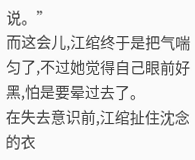说。”
而这会儿,江绾终于是把气喘匀了,不过她觉得自己眼前好黑,怕是要晕过去了。
在失去意识前,江绾扯住沈念的衣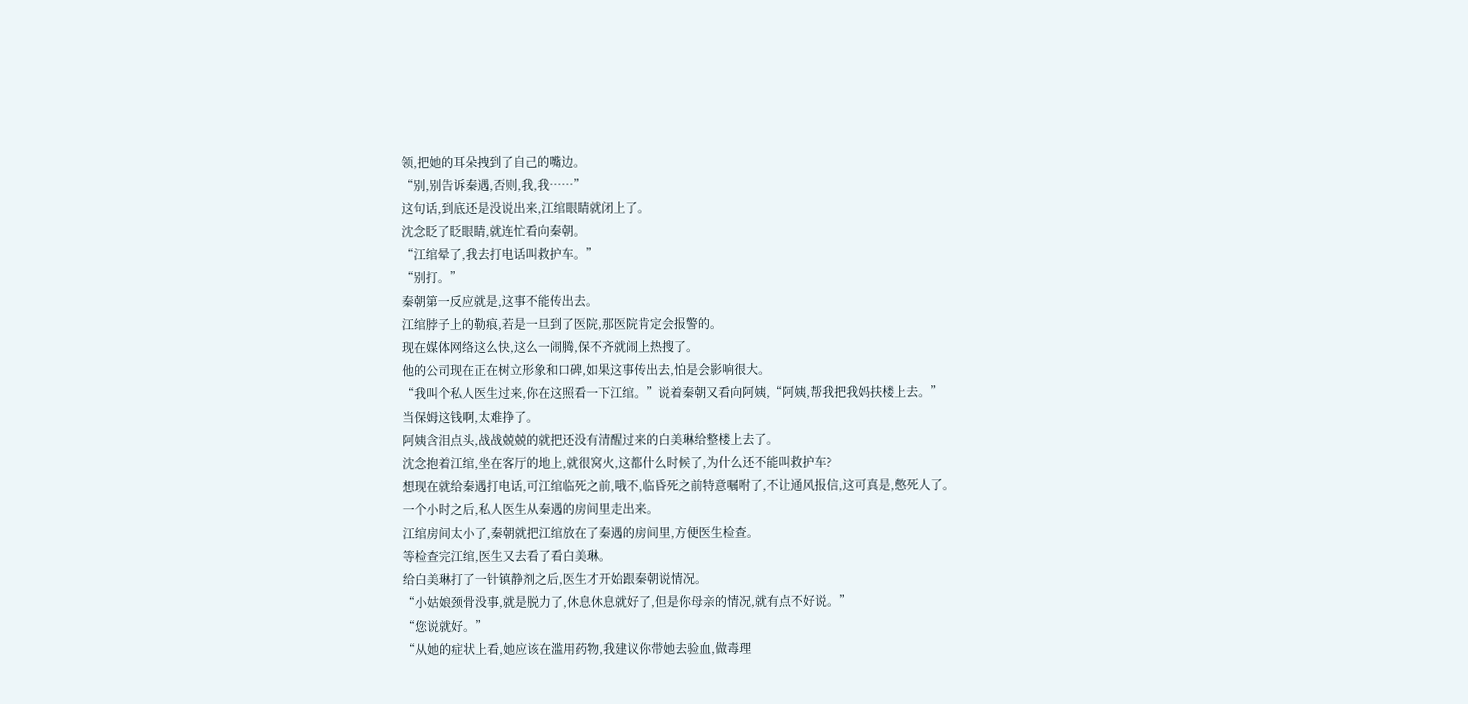领,把她的耳朵拽到了自己的嘴边。
“别,别告诉秦遇,否则,我,我……”
这句话,到底还是没说出来,江绾眼睛就闭上了。
沈念眨了眨眼睛,就连忙看向秦朝。
“江绾晕了,我去打电话叫救护车。”
“别打。”
秦朝第一反应就是,这事不能传出去。
江绾脖子上的勒痕,若是一旦到了医院,那医院肯定会报警的。
现在媒体网络这么快,这么一闹腾,保不齐就闹上热搜了。
他的公司现在正在树立形象和口碑,如果这事传出去,怕是会影响很大。
“我叫个私人医生过来,你在这照看一下江绾。”说着秦朝又看向阿姨,“阿姨,帮我把我妈扶楼上去。”
当保姆这钱啊,太难挣了。
阿姨含泪点头,战战兢兢的就把还没有清醒过来的白美琳给整楼上去了。
沈念抱着江绾,坐在客厅的地上,就很窝火,这都什么时候了,为什么还不能叫救护车?
想现在就给秦遇打电话,可江绾临死之前,哦不,临昏死之前特意嘱咐了,不让通风报信,这可真是,憋死人了。
一个小时之后,私人医生从秦遇的房间里走出来。
江绾房间太小了,秦朝就把江绾放在了秦遇的房间里,方便医生检查。
等检查完江绾,医生又去看了看白美琳。
给白美琳打了一针镇静剂之后,医生才开始跟秦朝说情况。
“小姑娘颈骨没事,就是脱力了,休息休息就好了,但是你母亲的情况,就有点不好说。”
“您说就好。”
“从她的症状上看,她应该在滥用药物,我建议你带她去验血,做毒理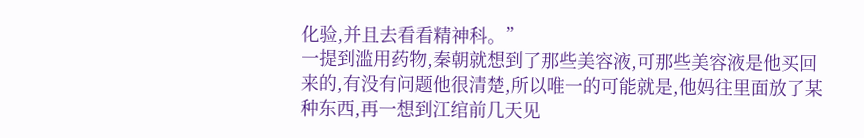化验,并且去看看精神科。”
一提到滥用药物,秦朝就想到了那些美容液,可那些美容液是他买回来的,有没有问题他很清楚,所以唯一的可能就是,他妈往里面放了某种东西,再一想到江绾前几天见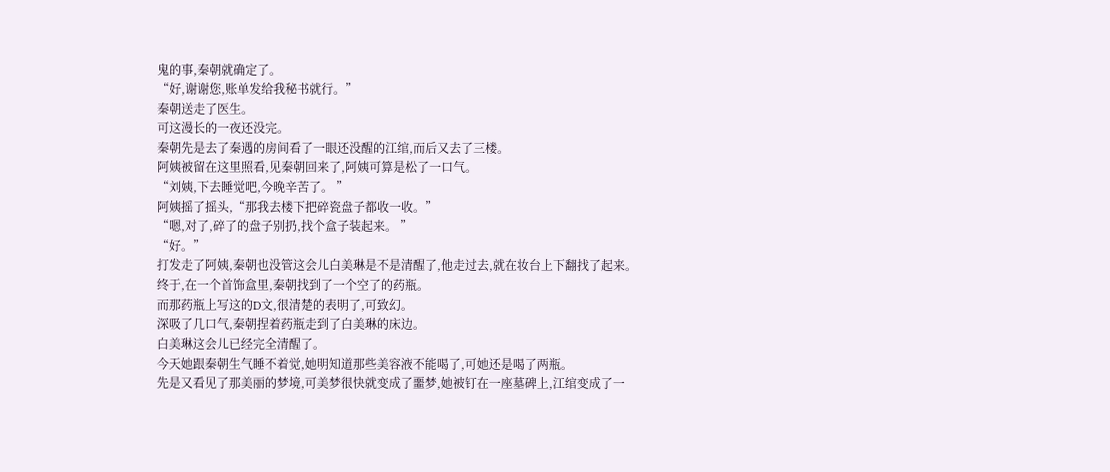鬼的事,秦朝就确定了。
“好,谢谢您,账单发给我秘书就行。”
秦朝送走了医生。
可这漫长的一夜还没完。
秦朝先是去了秦遇的房间看了一眼还没醒的江绾,而后又去了三楼。
阿姨被留在这里照看,见秦朝回来了,阿姨可算是松了一口气。
“刘姨,下去睡觉吧,今晚辛苦了。 ”
阿姨摇了摇头,“那我去楼下把碎瓷盘子都收一收。”
“嗯,对了,碎了的盘子别扔,找个盒子装起来。 ”
“好。”
打发走了阿姨,秦朝也没管这会儿白美琳是不是清醒了,他走过去,就在妆台上下翻找了起来。
终于,在一个首饰盒里,秦朝找到了一个空了的药瓶。
而那药瓶上写这的D文,很清楚的表明了,可致幻。
深吸了几口气,秦朝捏着药瓶走到了白美琳的床边。
白美琳这会儿已经完全清醒了。
今天她跟秦朝生气睡不着觉,她明知道那些美容液不能喝了,可她还是喝了两瓶。
先是又看见了那美丽的梦境,可美梦很快就变成了噩梦,她被钉在一座墓碑上,江绾变成了一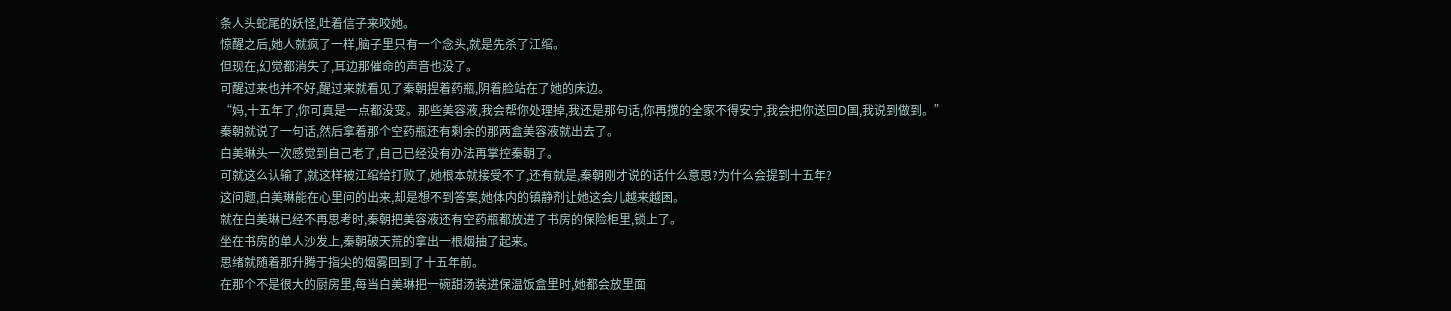条人头蛇尾的妖怪,吐着信子来咬她。
惊醒之后,她人就疯了一样,脑子里只有一个念头,就是先杀了江绾。
但现在,幻觉都消失了,耳边那催命的声音也没了。
可醒过来也并不好,醒过来就看见了秦朝捏着药瓶,阴着脸站在了她的床边。
“妈,十五年了,你可真是一点都没变。那些美容液,我会帮你处理掉,我还是那句话,你再搅的全家不得安宁,我会把你送回D国,我说到做到。”
秦朝就说了一句话,然后拿着那个空药瓶还有剩余的那两盒美容液就出去了。
白美琳头一次感觉到自己老了,自己已经没有办法再掌控秦朝了。
可就这么认输了,就这样被江绾给打败了,她根本就接受不了,还有就是,秦朝刚才说的话什么意思?为什么会提到十五年?
这问题,白美琳能在心里问的出来,却是想不到答案,她体内的镇静剂让她这会儿越来越困。
就在白美琳已经不再思考时,秦朝把美容液还有空药瓶都放进了书房的保险柜里,锁上了。
坐在书房的单人沙发上,秦朝破天荒的拿出一根烟抽了起来。
思绪就随着那升腾于指尖的烟雾回到了十五年前。
在那个不是很大的厨房里,每当白美琳把一碗甜汤装进保温饭盒里时,她都会放里面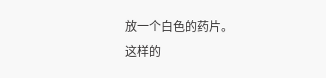放一个白色的药片。
这样的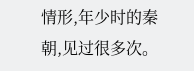情形,年少时的秦朝,见过很多次。